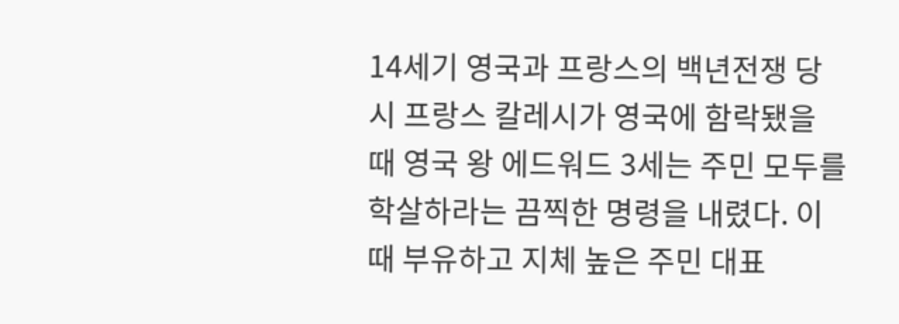14세기 영국과 프랑스의 백년전쟁 당시 프랑스 칼레시가 영국에 함락됐을 때 영국 왕 에드워드 3세는 주민 모두를 학살하라는 끔찍한 명령을 내렸다. 이때 부유하고 지체 높은 주민 대표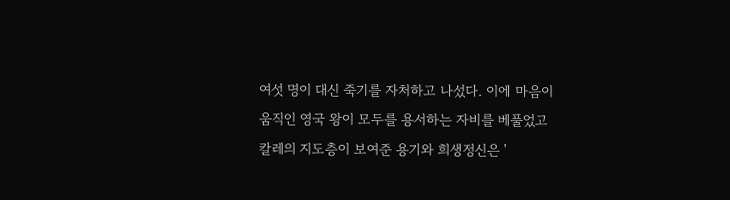여섯 명이 대신 죽기를 자처하고 나섰다. 이에 마음이 움직인 영국 왕이 모두를 용서하는 자비를 베풀었고 칼레의 지도층이 보여준 용기와 희생정신은 '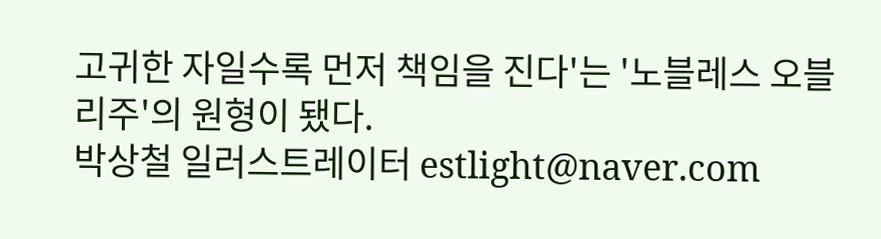고귀한 자일수록 먼저 책임을 진다'는 '노블레스 오블리주'의 원형이 됐다.
박상철 일러스트레이터 estlight@naver.com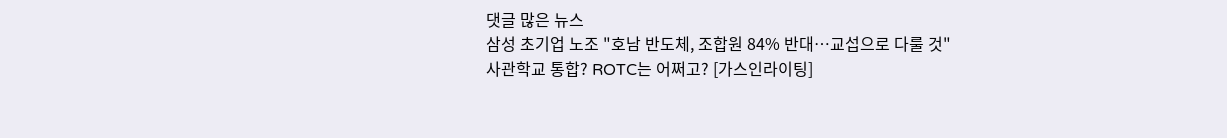댓글 많은 뉴스
삼성 초기업 노조 "호남 반도체, 조합원 84% 반대…교섭으로 다룰 것"
사관학교 통합? ROTC는 어쩌고? [가스인라이팅]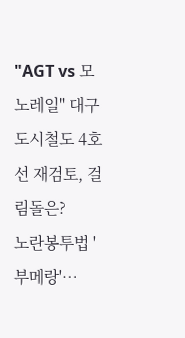"AGT vs 모노레일" 대구 도시철도 4호선 재검토, 걸림돌은?
노란봉투법 '부메랑'…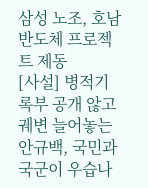삼성 노조, 호남 반도체 프로젝트 제동
[사설] 병적기록부 공개 않고 궤변 늘어놓는 안규백, 국민과 국군이 우습나